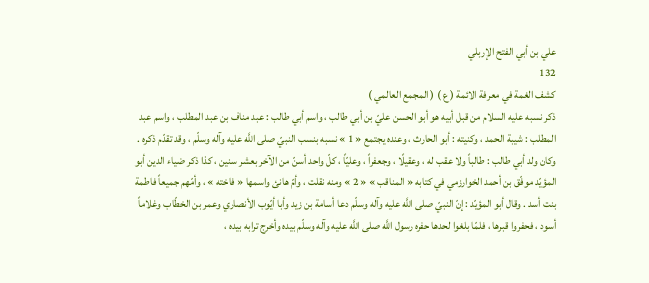علي بن أبي الفتح الإربلي
132
كشف الغمة في معرفة الائمة ( ع ) ( المجمع العالمي )
ذكر نسبه عليه السلام من قبل أبيه هو أبو الحسن عليّ بن أبي طالب ، واسم أبي طالب : عبد مناف بن عبد المطلب ، واسم عبد المطلب : شيبة الحمد ، وكنيته : أبو الحارث ، وعنده يجتمع « 1 » نسبه بنسب النبيّ صلى اللَّه عليه وآله وسلّم ، وقد تقدّم ذكره . وكان ولد أبي طالب : طالباً ولا عقب له ، وعقيلًا ، وجعفراً ، وعليّاً ، كلّ واحد أسنّ من الآخر بعشر سنين ، كذا ذكر ضياء الدين أبو المؤيّد موفّق بن أحمد الخوارزمي في كتابه « المناقب » « 2 » ومنه نقلت ، وأمّ هانئ واسمها « فاخته » ، وأمّهم جميعاً فاطمة بنت أسد . وقال أبو المؤيّد : إنّ النبيّ صلى اللَّه عليه وآله وسلّم دعا أسامة بن زيد وأبا أيّوب الأنصاري وعمر بن الخطّاب وغلاماً أسود ، فحفروا قبرها ، فلمّا بلغوا لحدها حفره رسول اللَّه صلى اللَّه عليه وآله وسلّم بيده وأخرج ترابه بيده ،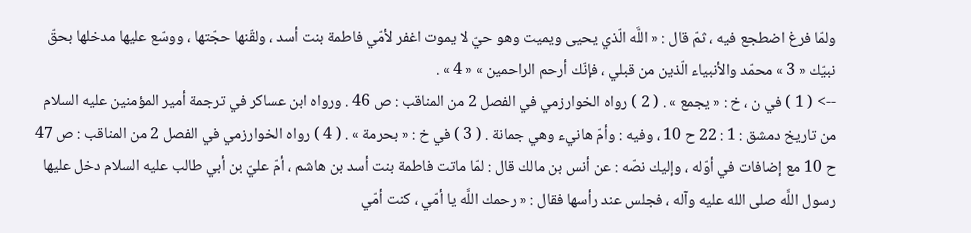ولمّا فرغ اضطجع فيه ، ثمّ قال : « اللَّه الّذي يحيى ويميت وهو حيّ لا يموت اغفر لأمّي فاطمة بنت أسد ، ولقّنها حجّتها ، ووسّع عليها مدخلها بحقّ نبيّك « 3 » محمّد والأنبياء الّذين من قبلي ، فإنّك أرحم الراحمين » « 4 » .
--> ( 1 ) في ن ، خ : « يجمع » . ( 2 ) رواه الخوارزمي في الفصل 2 من المناقب : ص 46 . ورواه ابن عساكر في ترجمة أمير المؤمنين عليه السلام من تاريخ دمشق : 1 : 22 ح 10 ، وفيه : وأمّ هانيء وهي جمانة . ( 3 ) في خ : « بحرمة » . ( 4 ) رواه الخوارزمي في الفصل 2 من المناقب : ص 47 ح 10 مع إضافات في أوّله ، وإليك نصّه : عن أنس بن مالك قال : لمّا ماتت فاطمة بنت أسد بن هاشم ، أمّ عليّ بن أبي طالب عليه السلام دخل عليها رسول اللَّه صلى الله عليه وآله ، فجلس عند رأسها فقال : « رحمك اللَّه يا أمّي ، كنت أمّي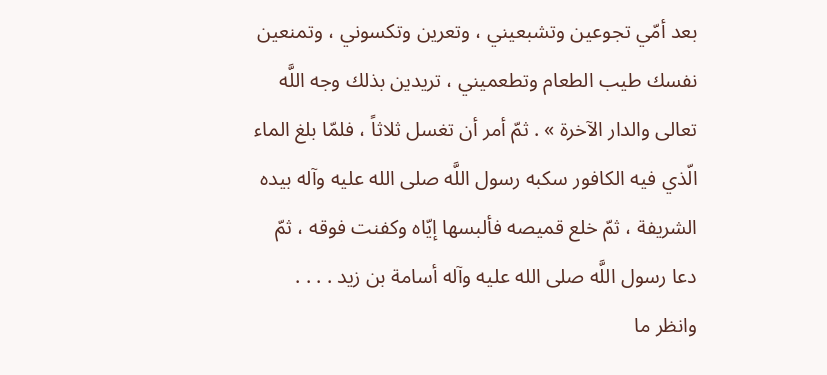بعد أمّي تجوعين وتشبعيني ، وتعرين وتكسوني ، وتمنعين نفسك طيب الطعام وتطعميني ، تريدين بذلك وجه اللَّه تعالى والدار الآخرة » . ثمّ أمر أن تغسل ثلاثاً ، فلمّا بلغ الماء الّذي فيه الكافور سكبه رسول اللَّه صلى الله عليه وآله بيده الشريفة ، ثمّ خلع قميصه فألبسها إيّاه وكفنت فوقه ، ثمّ دعا رسول اللَّه صلى الله عليه وآله أسامة بن زيد . . . . وانظر ما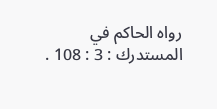رواه الحاكم في المستدرك : 3 : 108 .